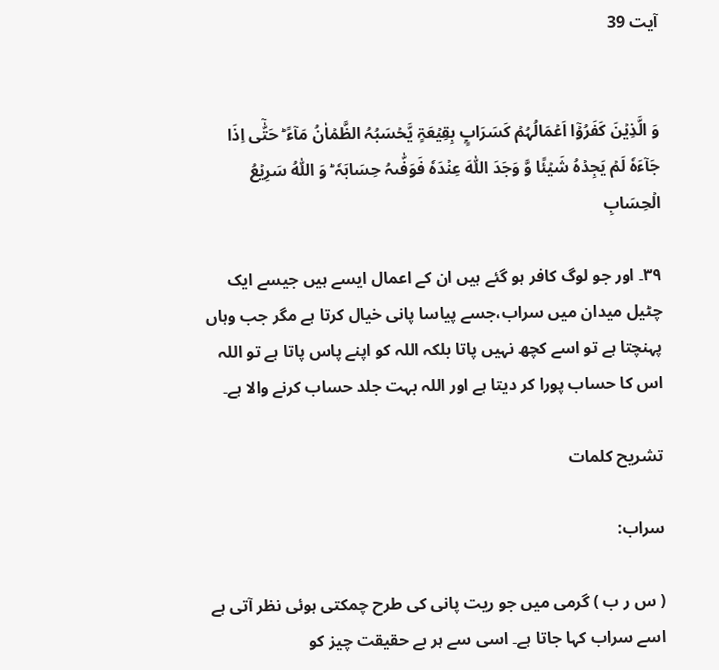آیت 39


وَ الَّذِیۡنَ کَفَرُوۡۤا اَعۡمَالُہُمۡ کَسَرَابٍۭ بِقِیۡعَۃٍ یَّحۡسَبُہُ الظَّمۡاٰنُ مَآءً ؕ حَتّٰۤی اِذَا جَآءَہٗ لَمۡ یَجِدۡہُ شَیۡئًا وَّ وَجَدَ اللّٰہَ عِنۡدَہٗ فَوَفّٰىہُ حِسَابَہٗ ؕ وَ اللّٰہُ سَرِیۡعُ الۡحِسَابِ

۳۹۔ اور جو لوگ کافر ہو گئے ہیں ان کے اعمال ایسے ہیں جیسے ایک چٹیل میدان میں سراب،جسے پیاسا پانی خیال کرتا ہے مگر جب وہاں پہنچتا ہے تو اسے کچھ نہیں پاتا بلکہ اللہ کو اپنے پاس پاتا ہے تو اللہ اس کا حساب پورا کر دیتا ہے اور اللہ بہت جلد حساب کرنے والا ہے۔

تشریح کلمات

سراب:

( س ر ب ) گرمی میں جو ریت پانی کی طرح چمکتی ہوئی نظر آتی ہے اسے سراب کہا جاتا ہے۔ اسی سے ہر بے حقیقت چیز کو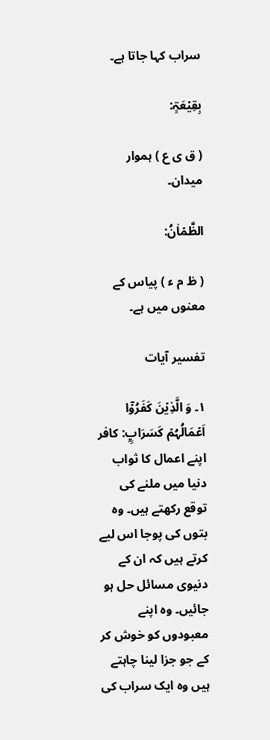سراب کہا جاتا ہے۔

بِقِیۡعَۃٍ:

( ق ی ع ) ہموار میدان۔

الظَّمۡاٰنُ:

( ظ م ء ) پیاس کے معنوں میں ہے۔

تفسیر آیات

۱۔ وَ الَّذِیۡنَ کَفَرُوۡۤا اَعۡمَالُہُمۡ کَسَرَابٍۭ: کافر اپنے اعمال کا ثواب دنیا میں ملنے کی توقع رکھتے ہیں۔ وہ بتوں کی پوجا اس لیے کرتے ہیں کہ ان کے دنیوی مسائل حل ہو جائیں۔ وہ اپنے معبودوں کو خوش کر کے جو جزا لینا چاہتے ہیں وہ ایک سراب کی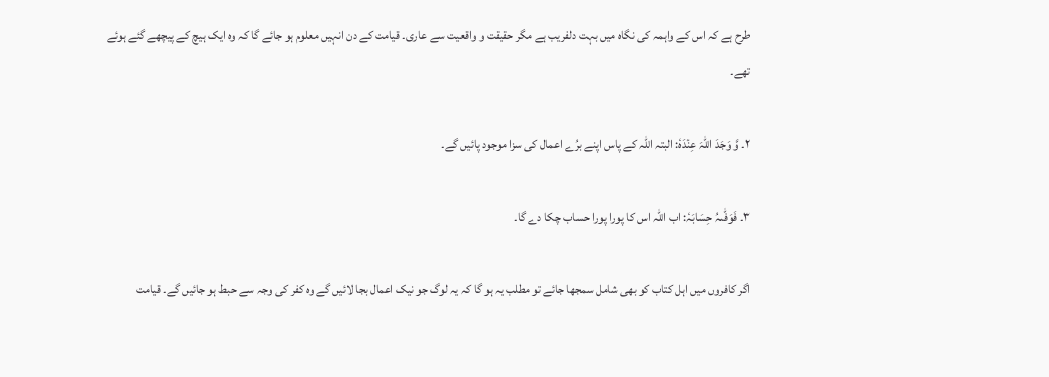طرح ہے کہ اس کے واہمہ کی نگاہ میں بہت دلفریب ہے مگر حقیقت و واقعیت سے عاری۔ قیامت کے دن انہیں معلوم ہو جائے گا کہ وہ ایک ہیچ کے پیچھے گئے ہوئے تھے۔

۲۔ وَّ وَجَدَ اللّٰہَ عِنۡدَہٗ: البتہ اللہ کے پاس اپنے برُے اعمال کی سزا موجود پائیں گے۔

۳۔ فَوَفّٰىہُ حِسَابَہٗ: اب اللہ اس کا پورا پورا حساب چکا دے گا۔

اگر کافروں میں اہل کتاب کو بھی شامل سمجھا جائے تو مطلب یہ ہو گا کہ یہ لوگ جو نیک اعمال بجا لائیں گے وہ کفر کی وجہ سے حبط ہو جائیں گے۔ قیامت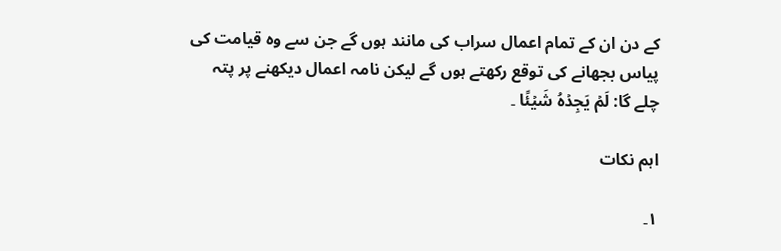کے دن ان کے تمام اعمال سراب کی مانند ہوں گے جن سے وہ قیامت کی پیاس بجھانے کی توقع رکھتے ہوں گے لیکن نامہ اعمال دیکھنے پر پتہ چلے گا: لَمۡ یَجِدۡہُ شَیۡئًا ۔

اہم نکات

۱۔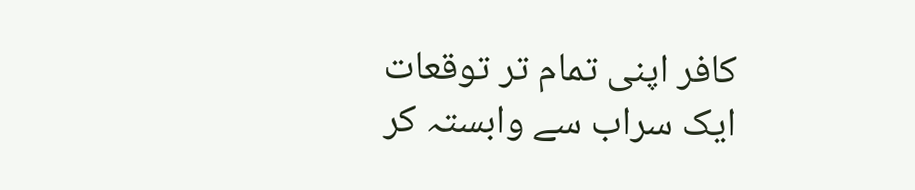کافر اپنی تمام تر توقعات ایک سراب سے وابستہ کر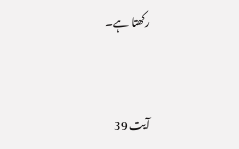رکھتا ہے۔


آیت 39